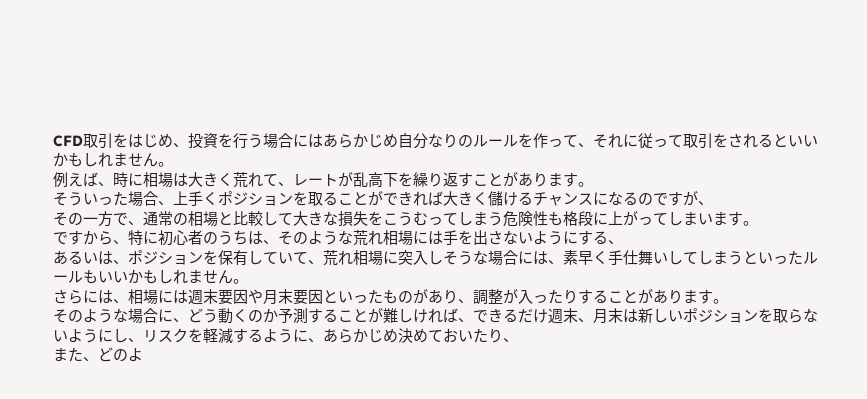CFD取引をはじめ、投資を行う場合にはあらかじめ自分なりのルールを作って、それに従って取引をされるといいかもしれません。
例えば、時に相場は大きく荒れて、レートが乱高下を繰り返すことがあります。
そういった場合、上手くポジションを取ることができれば大きく儲けるチャンスになるのですが、
その一方で、通常の相場と比較して大きな損失をこうむってしまう危険性も格段に上がってしまいます。
ですから、特に初心者のうちは、そのような荒れ相場には手を出さないようにする、
あるいは、ポジションを保有していて、荒れ相場に突入しそうな場合には、素早く手仕舞いしてしまうといったルールもいいかもしれません。
さらには、相場には週末要因や月末要因といったものがあり、調整が入ったりすることがあります。
そのような場合に、どう動くのか予測することが難しければ、できるだけ週末、月末は新しいポジションを取らないようにし、リスクを軽減するように、あらかじめ決めておいたり、
また、どのよ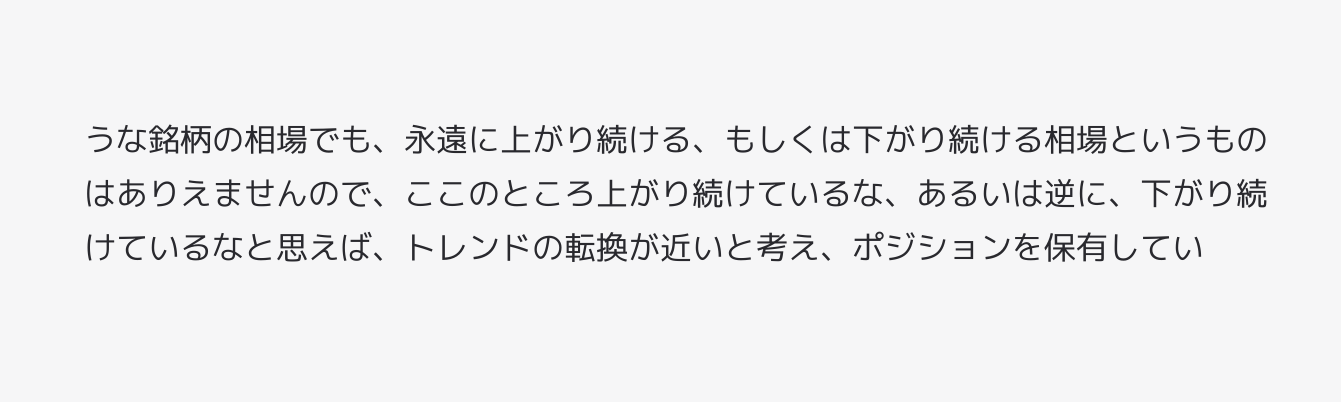うな銘柄の相場でも、永遠に上がり続ける、もしくは下がり続ける相場というものはありえませんので、ここのところ上がり続けているな、あるいは逆に、下がり続けているなと思えば、トレンドの転換が近いと考え、ポジションを保有してい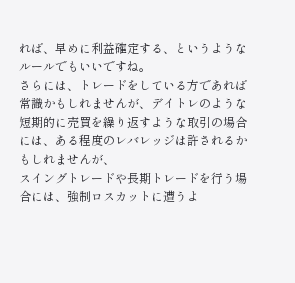れば、早めに利益確定する、というようなルールでもいいですね。
さらには、トレードをしている方であれば常識かもしれませんが、デイトレのような短期的に売買を繰り返すような取引の場合には、ある程度のレバレッジは許されるかもしれませんが、
スイングトレードや長期トレードを行う場合には、強制ロスカットに遭うよ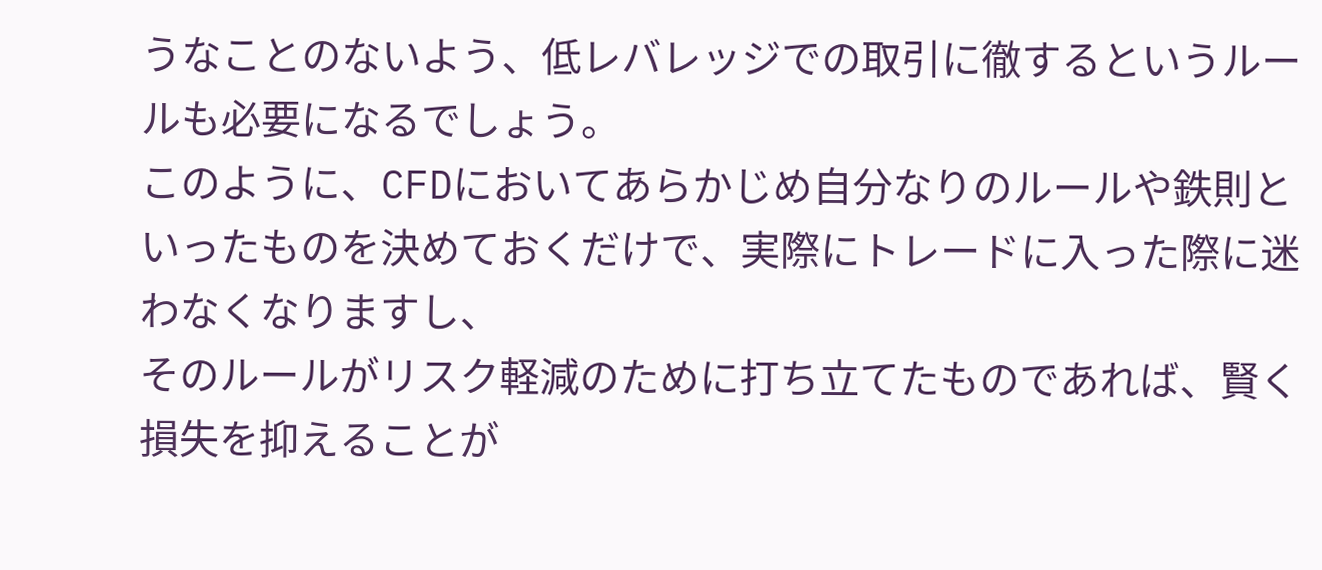うなことのないよう、低レバレッジでの取引に徹するというルールも必要になるでしょう。
このように、CFDにおいてあらかじめ自分なりのルールや鉄則といったものを決めておくだけで、実際にトレードに入った際に迷わなくなりますし、
そのルールがリスク軽減のために打ち立てたものであれば、賢く損失を抑えることが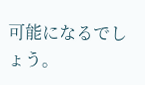可能になるでしょう。